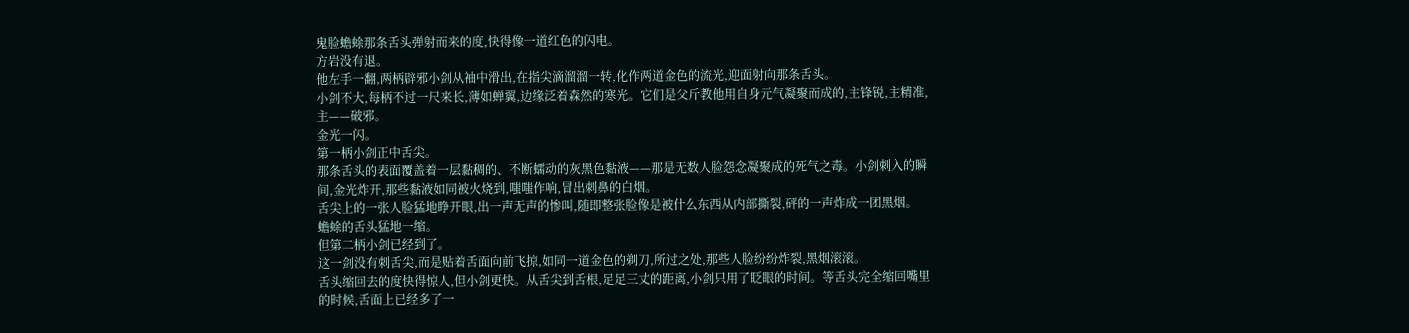鬼脸蟾蜍那条舌头弹射而来的度,快得像一道红色的闪电。
方岩没有退。
他左手一翻,两柄辟邪小剑从袖中滑出,在指尖滴溜溜一转,化作两道金色的流光,迎面射向那条舌头。
小剑不大,每柄不过一尺来长,薄如蝉翼,边缘泛着森然的寒光。它们是父斤教他用自身元气凝聚而成的,主锋锐,主精准,主——破邪。
金光一闪。
第一柄小剑正中舌尖。
那条舌头的表面覆盖着一层黏稠的、不断蠕动的灰黑色黏液——那是无数人脸怨念凝聚成的死气之毒。小剑刺入的瞬间,金光炸开,那些黏液如同被火烧到,嗤嗤作响,冒出刺鼻的白烟。
舌尖上的一张人脸猛地睁开眼,出一声无声的惨叫,随即整张脸像是被什么东西从内部撕裂,砰的一声炸成一团黑烟。
蟾蜍的舌头猛地一缩。
但第二柄小剑已经到了。
这一剑没有刺舌尖,而是贴着舌面向前飞掠,如同一道金色的剃刀,所过之处,那些人脸纷纷炸裂,黑烟滚滚。
舌头缩回去的度快得惊人,但小剑更快。从舌尖到舌根,足足三丈的距离,小剑只用了眨眼的时间。等舌头完全缩回嘴里的时候,舌面上已经多了一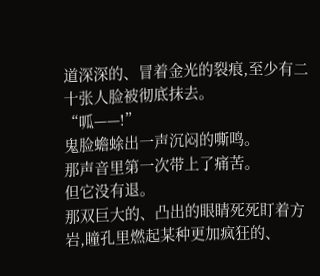道深深的、冒着金光的裂痕,至少有二十张人脸被彻底抹去。
“呱——!”
鬼脸蟾蜍出一声沉闷的嘶鸣。
那声音里第一次带上了痛苦。
但它没有退。
那双巨大的、凸出的眼睛死死盯着方岩,瞳孔里燃起某种更加疯狂的、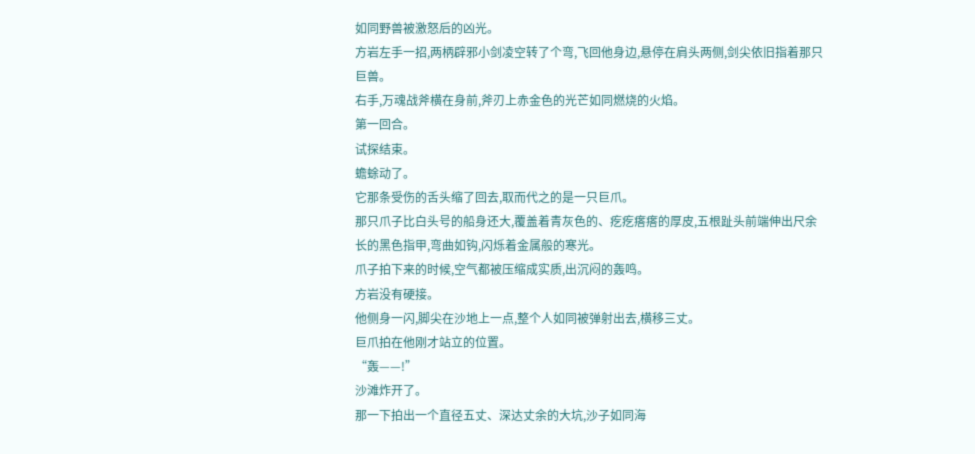如同野兽被激怒后的凶光。
方岩左手一招,两柄辟邪小剑凌空转了个弯,飞回他身边,悬停在肩头两侧,剑尖依旧指着那只巨兽。
右手,万魂战斧横在身前,斧刃上赤金色的光芒如同燃烧的火焰。
第一回合。
试探结束。
蟾蜍动了。
它那条受伤的舌头缩了回去,取而代之的是一只巨爪。
那只爪子比白头号的船身还大,覆盖着青灰色的、疙疙瘩瘩的厚皮,五根趾头前端伸出尺余长的黑色指甲,弯曲如钩,闪烁着金属般的寒光。
爪子拍下来的时候,空气都被压缩成实质,出沉闷的轰鸣。
方岩没有硬接。
他侧身一闪,脚尖在沙地上一点,整个人如同被弹射出去,横移三丈。
巨爪拍在他刚才站立的位置。
“轰——!”
沙滩炸开了。
那一下拍出一个直径五丈、深达丈余的大坑,沙子如同海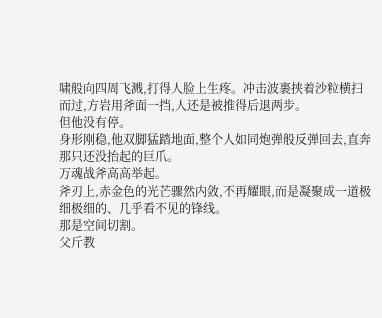啸般向四周飞溅,打得人脸上生疼。冲击波裹挟着沙粒横扫而过,方岩用斧面一挡,人还是被推得后退两步。
但他没有停。
身形刚稳,他双脚猛踏地面,整个人如同炮弹般反弹回去,直奔那只还没抬起的巨爪。
万魂战斧高高举起。
斧刃上,赤金色的光芒骤然内敛,不再耀眼,而是凝聚成一道极细极细的、几乎看不见的锋线。
那是空间切割。
父斤教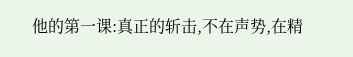他的第一课:真正的斩击,不在声势,在精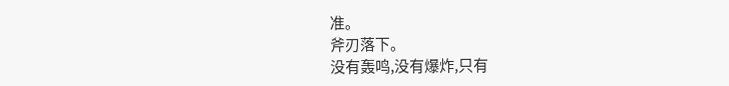准。
斧刃落下。
没有轰鸣,没有爆炸,只有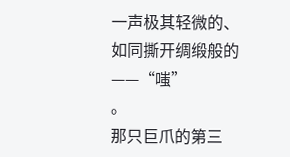一声极其轻微的、如同撕开绸缎般的——“嗤”
。
那只巨爪的第三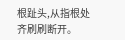根趾头,从指根处齐刷刷断开。